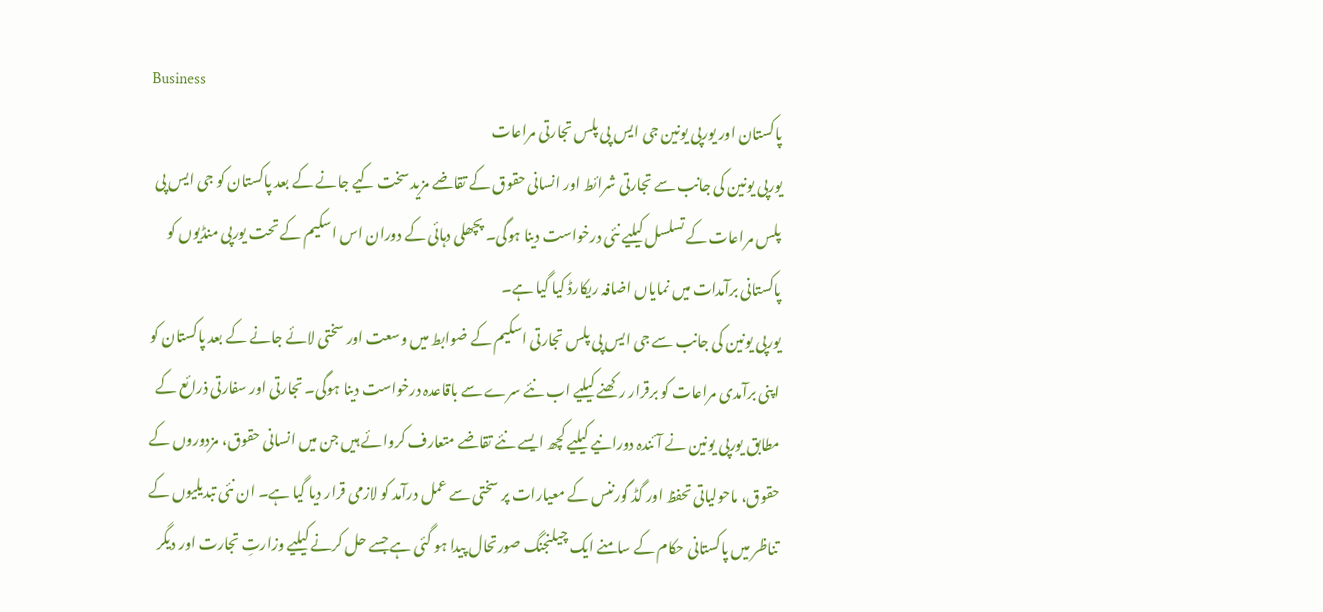Business
پاکستان اور یورپی یونین جی ایس پی پلس تجارتی مراعات
یورپی یونین کی جانب سے تجارتی شرائط اور انسانی حقوق کے تقاضے مزید سخت کیے جانے کے بعد پاکستان کو جی ایس پی پلس مراعات کے تسلسل کیلیے نئی درخواست دینا ہوگی۔ پچھلی دہائی کے دوران اس اسکیم کے تحت یورپی منڈیوں کو پاکستانی برآمدات میں نمایاں اضافہ ریکارڈ کیا گیا ہے۔
یورپی یونین کی جانب سے جی ایس پی پلس تجارتی اسکیم کے ضوابط میں وسعت اور سختی لائے جانے کے بعد پاکستان کو اپنی برآمدی مراعات کو برقرار رکھنے کیلیے اب نئے سرے سے باقاعدہ درخواست دینا ہوگی۔ تجارتی اور سفارتی ذرائع کے مطابق یورپی یونین نے آئندہ دورانیے کیلیے کچھ ایسے نئے تقاضے متعارف کروائے ہیں جن میں انسانی حقوق، مزدوروں کے حقوق، ماحولیاتی تحفظ اور گڈ گورننس کے معیارات پر سختی سے عمل درآمد کو لازمی قرار دیا گیا ہے۔ ان نئی تبدیلیوں کے تناظر میں پاکستانی حکام کے سامنے ایک چیلنجنگ صورتحال پیدا ہو گئی ہے جسے حل کرنے کیلیے وزارتِ تجارت اور دیگر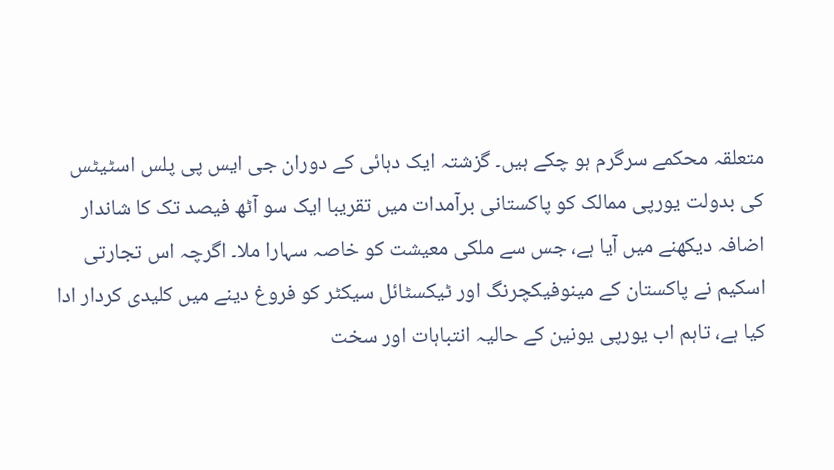متعلقہ محکمے سرگرم ہو چکے ہیں۔ گزشتہ ایک دہائی کے دوران جی ایس پی پلس اسٹیٹس کی بدولت یورپی ممالک کو پاکستانی برآمدات میں تقریبا ایک سو آٹھ فیصد تک کا شاندار اضافہ دیکھنے میں آیا ہے، جس سے ملکی معیشت کو خاصہ سہارا ملا۔ اگرچہ اس تجارتی اسکیم نے پاکستان کے مینوفیکچرنگ اور ٹیکسٹائل سیکٹر کو فروغ دینے میں کلیدی کردار ادا کیا ہے، تاہم اب یورپی یونین کے حالیہ انتباہات اور سخت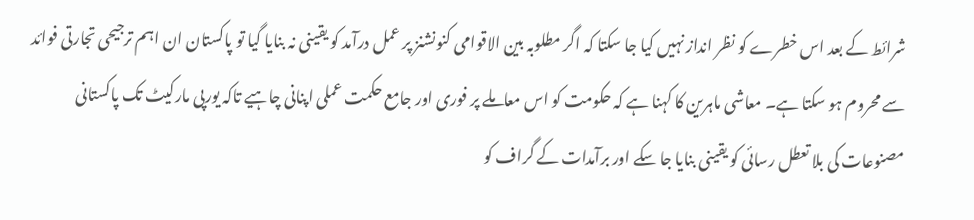شرائط کے بعد اس خطرے کو نظر انداز نہیں کیا جا سکتا کہ اگر مطلوبہ بین الاقوامی کنونشنز پر عمل درآمد کو یقینی نہ بنایا گیا تو پاکستان ان اہم ترجیحی تجارتی فوائد سے محروم ہو سکتا ہے۔ معاشی ماہرین کا کہنا ہے کہ حکومت کو اس معاملے پر فوری اور جامع حکمت عملی اپنانی چاہیے تاکہ یورپی مارکیٹ تک پاکستانی مصنوعات کی بلا تعطل رسائی کو یقینی بنایا جا سکے اور برآمدات کے گراف کو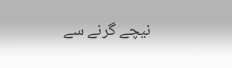نیچے گرنے سے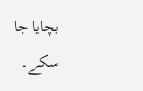بچایا جا سکے۔